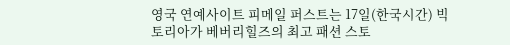영국 연예사이트 피메일 퍼스트는 17일(한국시간) 빅토리아가 베버리힐즈의 최고 패션 스토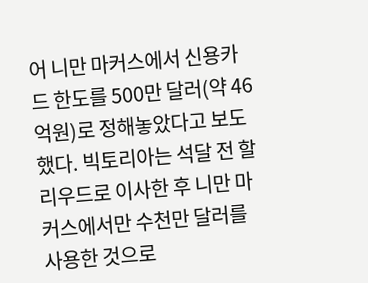어 니만 마커스에서 신용카드 한도를 500만 달러(약 46억원)로 정해놓았다고 보도했다. 빅토리아는 석달 전 할리우드로 이사한 후 니만 마커스에서만 수천만 달러를 사용한 것으로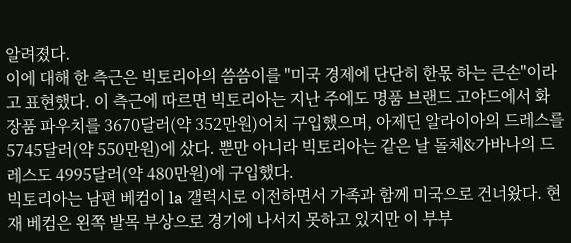알려졌다.
이에 대해 한 측근은 빅토리아의 씀씀이를 "미국 경제에 단단히 한몫 하는 큰손"이라고 표현했다. 이 측근에 따르면 빅토리아는 지난 주에도 명품 브랜드 고야드에서 화장품 파우치를 3670달러(약 352만원)어치 구입했으며, 아제딘 알라이아의 드레스를 5745달러(약 550만원)에 샀다. 뿐만 아니라 빅토리아는 같은 날 돌체&가바나의 드레스도 4995달러(약 480만원)에 구입했다.
빅토리아는 남편 베컴이 la 갤럭시로 이전하면서 가족과 함께 미국으로 건너왔다. 현재 베컴은 왼쪽 발목 부상으로 경기에 나서지 못하고 있지만 이 부부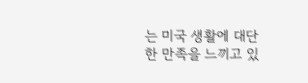는 미국 생활에 대단한 만족을 느끼고 있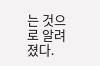는 것으로 알려졌다.